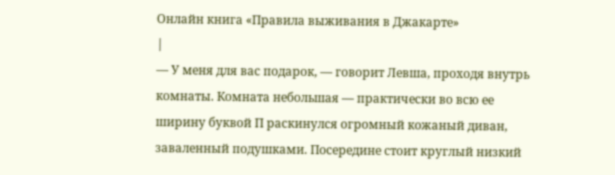Онлайн книга «Правила выживания в Джакарте»
|
— У меня для вас подарок, — говорит Левша, проходя внутрь комнаты. Комната небольшая — практически во всю ее ширину буквой П раскинулся огромный кожаный диван, заваленный подушками. Посередине стоит круглый низкий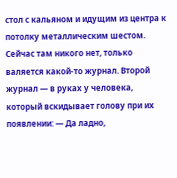стол с кальяном и идущим из центра к потолку металлическим шестом. Сейчас там никого нет, только валяется какой-то журнал. Второй журнал — в руках у человека, который вскидывает голову при их появлении: — Да ладно,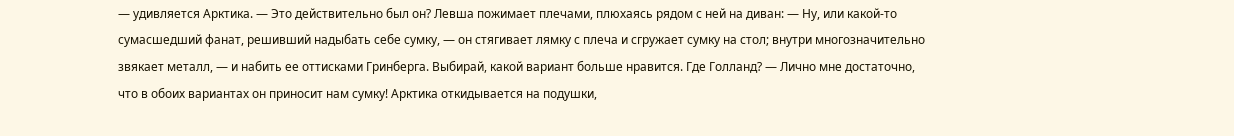— удивляется Арктика. — Это действительно был он? Левша пожимает плечами, плюхаясь рядом с ней на диван: — Ну, или какой-то сумасшедший фанат, решивший надыбать себе сумку, — он стягивает лямку с плеча и сгружает сумку на стол; внутри многозначительно звякает металл, — и набить ее оттисками Гринберга. Выбирай, какой вариант больше нравится. Где Голланд? — Лично мне достаточно, что в обоих вариантах он приносит нам сумку! Арктика откидывается на подушки,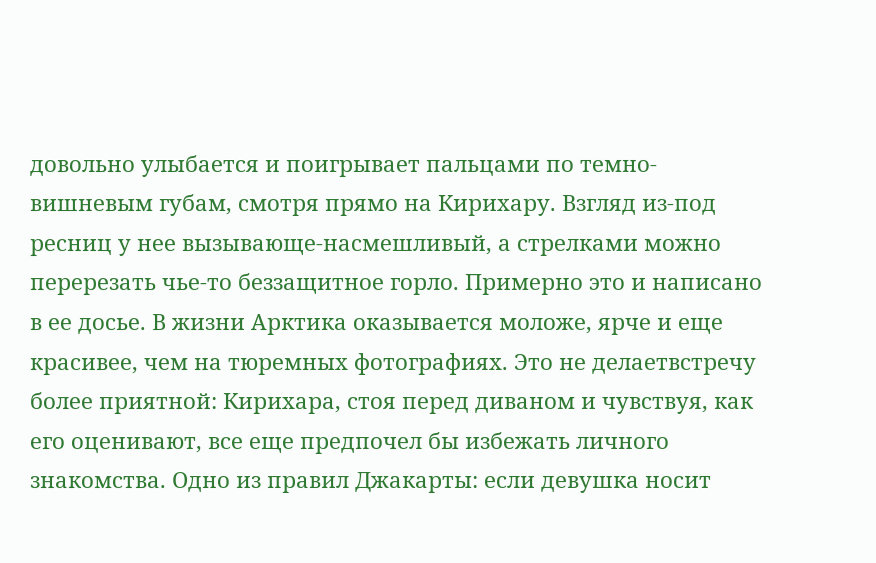довольно улыбается и поигрывает пальцами по темно-вишневым губам, смотря прямо на Кирихару. Взгляд из-под ресниц у нее вызывающе-насмешливый, а стрелками можно перерезать чье-то беззащитное горло. Примерно это и написано в ее досье. В жизни Арктика оказывается моложе, ярче и еще красивее, чем на тюремных фотографиях. Это не делаетвстречу более приятной: Кирихара, стоя перед диваном и чувствуя, как его оценивают, все еще предпочел бы избежать личного знакомства. Одно из правил Джакарты: если девушка носит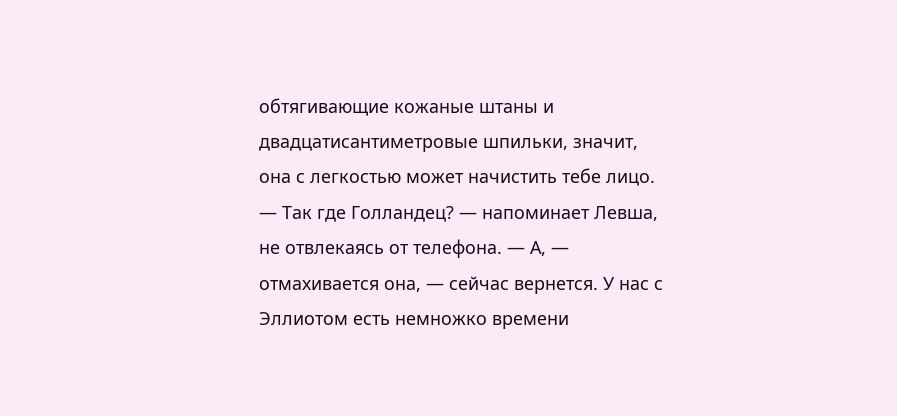обтягивающие кожаные штаны и двадцатисантиметровые шпильки, значит, она с легкостью может начистить тебе лицо. — Так где Голландец? — напоминает Левша, не отвлекаясь от телефона. — А, — отмахивается она, — сейчас вернется. У нас с Эллиотом есть немножко времени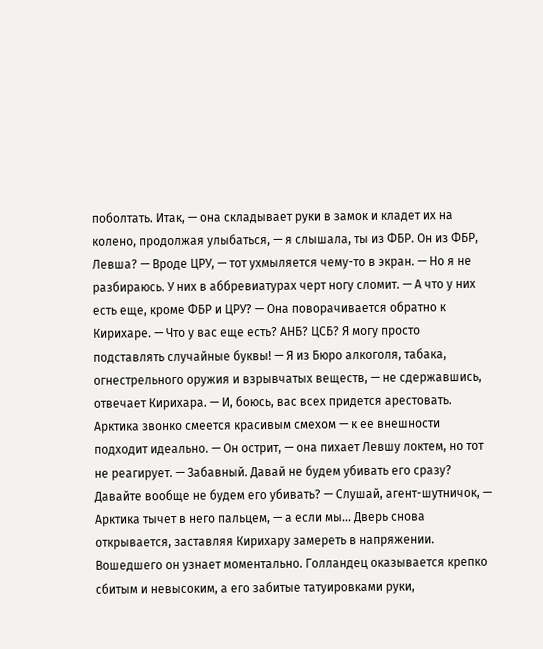поболтать. Итак, — она складывает руки в замок и кладет их на колено, продолжая улыбаться, — я слышала, ты из ФБР. Он из ФБР, Левша? — Вроде ЦРУ, — тот ухмыляется чему-то в экран. — Но я не разбираюсь. У них в аббревиатурах черт ногу сломит. — А что у них есть еще, кроме ФБР и ЦРУ? — Она поворачивается обратно к Кирихаре. — Что у вас еще есть? АНБ? ЦСБ? Я могу просто подставлять случайные буквы! — Я из Бюро алкоголя, табака, огнестрельного оружия и взрывчатых веществ, — не сдержавшись, отвечает Кирихара. — И, боюсь, вас всех придется арестовать. Арктика звонко смеется красивым смехом — к ее внешности подходит идеально. — Он острит, — она пихает Левшу локтем, но тот не реагирует. — Забавный. Давай не будем убивать его сразу? Давайте вообще не будем его убивать? — Слушай, агент-шутничок, — Арктика тычет в него пальцем, — а если мы… Дверь снова открывается, заставляя Кирихару замереть в напряжении. Вошедшего он узнает моментально. Голландец оказывается крепко сбитым и невысоким, а его забитые татуировками руки,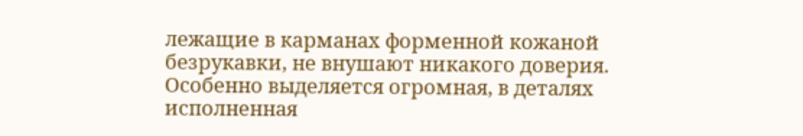лежащие в карманах форменной кожаной безрукавки, не внушают никакого доверия. Особенно выделяется огромная, в деталях исполненная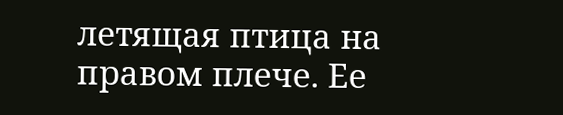летящая птица на правом плече. Ее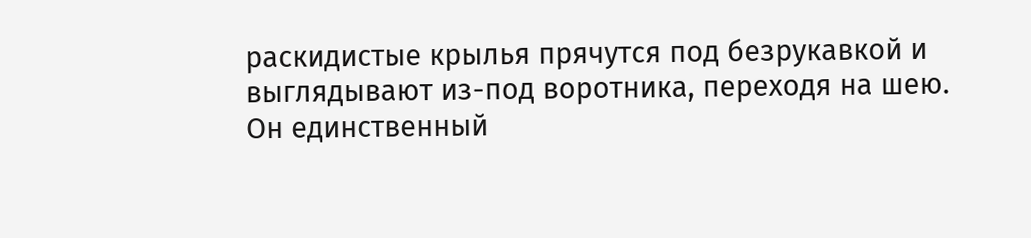раскидистые крылья прячутся под безрукавкой и выглядывают из-под воротника, переходя на шею. Он единственный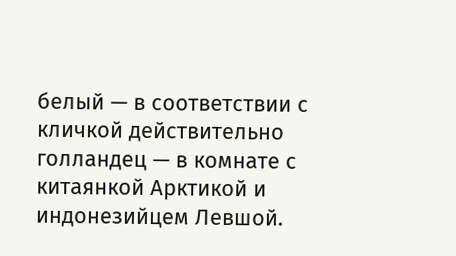белый — в соответствии с кличкой действительно голландец — в комнате с китаянкой Арктикой и индонезийцем Левшой.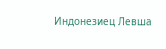Индонезиец Левша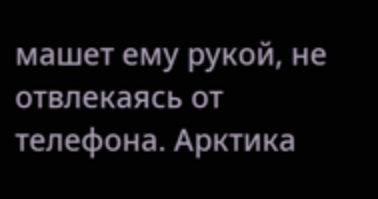машет ему рукой, не отвлекаясь от телефона. Арктика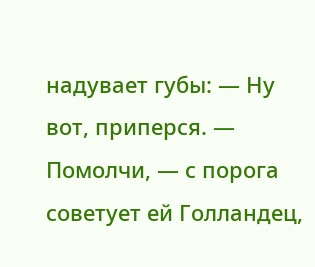надувает губы: — Ну вот, приперся. — Помолчи, — с порога советует ей Голландец,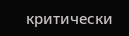критически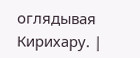оглядывая Кирихару. |